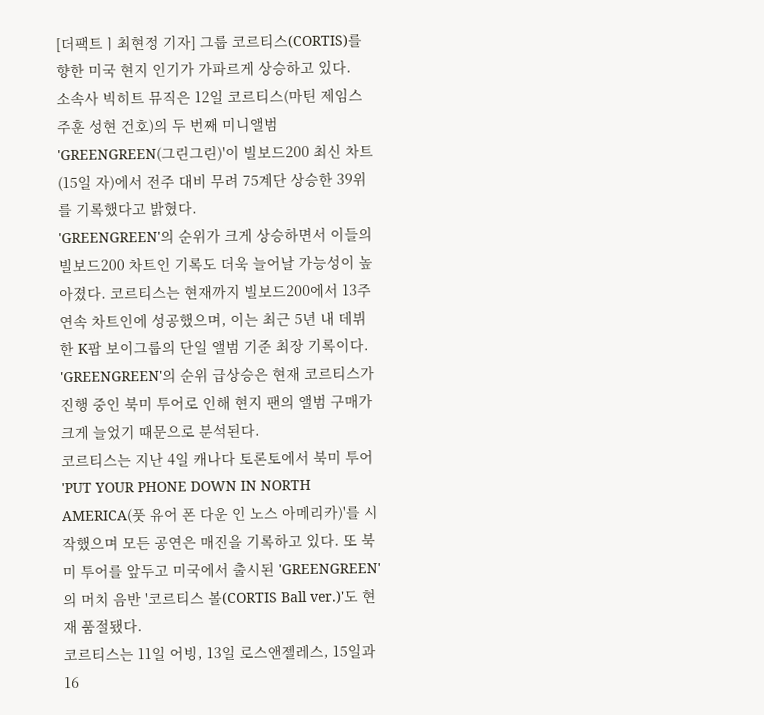[더팩트ㅣ최현정 기자] 그룹 코르티스(CORTIS)를 향한 미국 현지 인기가 가파르게 상승하고 있다.
소속사 빅히트 뮤직은 12일 코르티스(마틴 제임스 주훈 성현 건호)의 두 번째 미니앨범 'GREENGREEN(그린그린)'이 빌보드200 최신 차트(15일 자)에서 전주 대비 무려 75계단 상승한 39위를 기록했다고 밝혔다.
'GREENGREEN'의 순위가 크게 상승하면서 이들의 빌보드200 차트인 기록도 더욱 늘어날 가능성이 높아졌다. 코르티스는 현재까지 빌보드200에서 13주 연속 차트인에 성공했으며, 이는 최근 5년 내 데뷔한 K팝 보이그룹의 단일 앨범 기준 최장 기록이다.
'GREENGREEN'의 순위 급상승은 현재 코르티스가 진행 중인 북미 투어로 인해 현지 팬의 앨범 구매가 크게 늘었기 때문으로 분석된다.
코르티스는 지난 4일 캐나다 토론토에서 북미 투어 'PUT YOUR PHONE DOWN IN NORTH AMERICA(풋 유어 폰 다운 인 노스 아메리카)'를 시작했으며 모든 공연은 매진을 기록하고 있다. 또 북미 투어를 앞두고 미국에서 출시된 'GREENGREEN'의 머치 음반 '코르티스 볼(CORTIS Ball ver.)'도 현재 품절됐다.
코르티스는 11일 어빙, 13일 로스앤젤레스, 15일과 16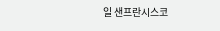일 샌프란시스코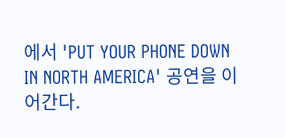에서 'PUT YOUR PHONE DOWN IN NORTH AMERICA' 공연을 이어간다.